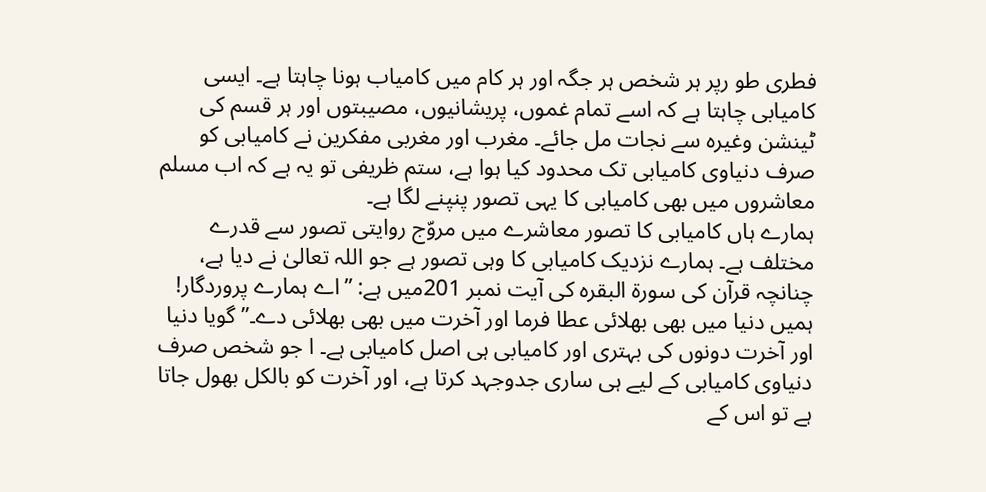فطری طو رپر ہر شخص ہر جگہ اور ہر کام میں کامیاب ہونا چاہتا ہے۔ ایسی کامیابی چاہتا ہے کہ اسے تمام غموں، پریشانیوں، مصیبتوں اور ہر قسم کی ٹینشن وغیرہ سے نجات مل جائے۔ مغرب اور مغربی مفکرین نے کامیابی کو صرف دنیاوی کامیابی تک محدود کیا ہوا ہے، ستم ظریفی تو یہ ہے کہ اب مسلم معاشروں میں بھی کامیابی کا یہی تصور پنپنے لگا ہے۔
ہمارے ہاں کامیابی کا تصور معاشرے میں مروّج روایتی تصور سے قدرے مختلف ہے۔ ہمارے نزدیک کامیابی کا وہی تصور ہے جو اللہ تعالیٰ نے دیا ہے، چنانچہ قرآن کی سورة البقرہ کی آیت نمبر 201میں ہے: ”اے ہمارے پروردگار! ہمیں دنیا میں بھی بھلائی عطا فرما اور آخرت میں بھی بھلائی دے۔” گویا دنیا اور آخرت دونوں کی بہتری اور کامیابی ہی اصل کامیابی ہے۔ ا جو شخص صرف دنیاوی کامیابی کے لیے ہی ساری جدوجہد کرتا ہے، اور آخرت کو بالکل بھول جاتا ہے تو اس کے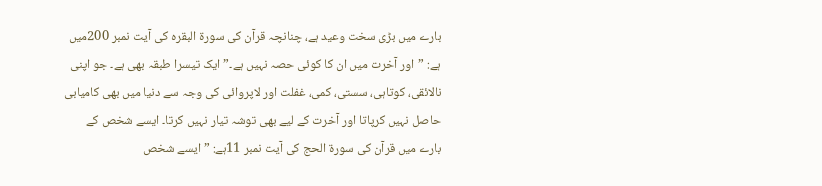بارے میں بڑی سخت وعید ہے، چنانچہ قرآن کی سورة البقرہ کی آیت نمبر 200میں ہے: ”اور آخرت میں ان کا کوئی حصہ نہیں ہے۔” ایک تیسرا طبقہ بھی ہے۔ جو اپنی نالائقی، کوتاہی، سستی، کمی، غفلت اور لاپروائی کی وجہ سے دنیا میں بھی کامیابی حاصل نہیں کرپاتا اور آخرت کے لیے بھی توشہ تیار نہیں کرتا۔ ایسے شخص کے بارے میں قرآن کی سورة الحج کی آیت نمبر 11ہے: ”ایسے شخص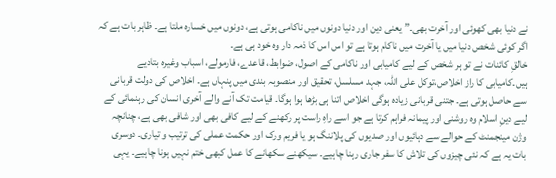نے دنیا بھی کھوئی اور آخرت بھی۔” یعنی دین اور دنیا دونوں میں ناکامی ہوتی ہے، دونوں میں خسارہ ملتا ہے۔ ظاہر بات ہے کہ اگر کوئی شخص دنیا میں یا آخرت میں ناکام ہوتا ہے تو اس اس کا ذمہ دار وہ خود ہی ہے۔
خالقِ کائنات نے تو ہر شخص کے لیے کامیابی اور ناکامی کے اصول، ضوابط، قاعدے، فارمولے، اسباب وغیرہ بتادیے ہیں۔کامیابی کا راز اخلاص،توکل علی اللہ، جہد مسلسل، تحقیق اور منصوبہ بندی میں پنہاں ہے۔ اخلاص کی دولت قربانی سے حاصل ہوتی ہے۔ جتنی قربانی زیادہ ہوگی اخلاص اتنا ہی بڑھا ہوا ہوگا۔ قیامت تک آنے والے آخری انسان کی رہنمائی کے لیے دینِ اسلام وہ روشنی اور پیمانہ فراہم کرتا ہے جو اسے راہِ راست پر رکھنے کے لیے کافی بھی اور شافی بھی ہے، چنانچہ وژن مینجمنٹ کے حوالے سے دہائیوں اور صدیوں کی پلاننگ ہو یا فریم ورک اور حکمت عملی کی ترتیب و تیاری۔ دوسری بات یہ ہے کہ نئی چیزوں کی تلاش کا سفر جاری رہنا چاہیے۔ سیکھنے سکھانے کا عمل کبھی ختم نہیں ہونا چاہیے۔ یہی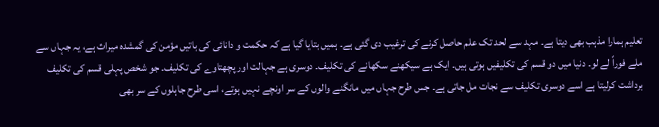تعلیم ہمارا مذہب بھی دیتا ہے۔ مہد سے لحد تک علم حاصل کرنے کی ترغیب دی گئی ہے۔ ہمیں بتایا گیا ہے کہ حکمت و دانائی کی باتیں مؤمن کی گمشدہ میراث ہے، یہ جہاں سے ملے فوراً لے لو۔ دنیا میں دو قسم کی تکلیفیں ہوتی ہیں۔ ایک ہے سیکھنے سکھانے کی تکلیف۔ دوسری ہے جہالت اور پچھتاوے کی تکلیف۔ جو شخص پہلی قسم کی تکلیف برداشت کرلیتا ہے اسے دوسری تکلیف سے نجات مل جاتی ہے۔ جس طرح جہاں میں مانگنے والوں کے سر اونچے نہیں ہوتے، اسی طرح جاہلوں کے سر بھی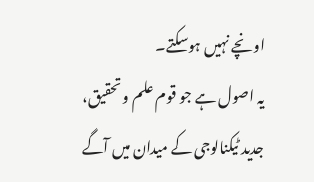اونچے نہیں ہوسکتے۔
یہ اصول ہے جو قوم علم و تحقیق، جدید ٹیکنالوجی کے میدان میں آگے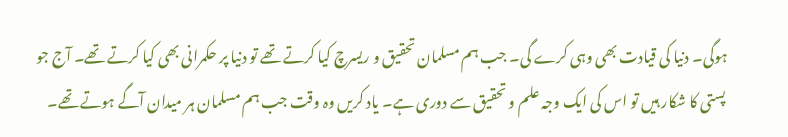ہوگی۔ دنیا کی قیادت بھی وہی کرے گی۔ جب ہم مسلمان تحقیق و ریسرچ کیا کرتے تھے تو دنیا پر حکمرانی بھی کیا کرتے تھے۔ آج جو پستی کا شکار ہیں تو اس کی ایک وجہ علم و تحقیق سے دوری ہے۔ یاد کریں وہ وقت جب ہم مسلمان ہر میدان آگے ہوتے تھے۔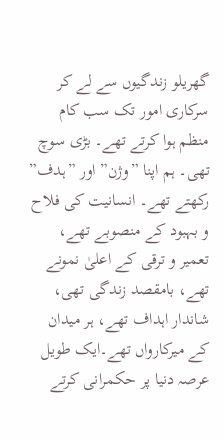گھریلو زندگیوں سے لے کر سرکاری امور تک سب کام منظم ہوا کرتے تھے۔ بڑی سوچ تھی۔ ہم اپنا ”وژن” اور ”ہدف” رکھتے تھے۔ انسانیت کی فلاح و بہبود کے منصوبے تھے، تعمیر و ترقی کے اعلیٰ نمونے تھے، بامقصد زندگی تھی، شاندار اہداف تھے، ہر میدان کے میرکارواں تھے۔ایک طویل عرصہ دنیا پر حکمرانی کرتے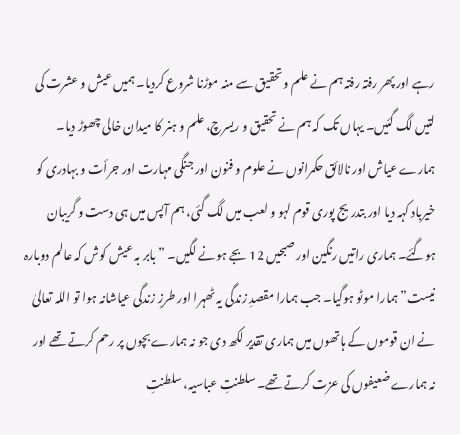رہے اور پھر رفتہ رفتہ ہم نے علم و تحقیق سے منہ موڑنا شروع کردیا۔ ہمیں عیش و عشرت کی لتیں لگ گئیں۔ یہاں تک کہ ہم نے تحقیق و ریسرچ، علم و ہنر کا میدان خالی چھوڑ دیا۔ ہمارے عیاش اور نالائق حکمرانوں نے علوم و فنون اور جنگی مہارت اور جرأت و بہادری کو خیرباد کہہ دیا اور بتدریج پوری قوم لہو و لعب میں لگ گئی، ہم آپس میں ہی دست و گریبان ہوگئے۔ ہماری راتیں رنگین اور صبحیں 12 بجے ہونے لگیں۔ ”بابر بہ عیش کوش کہ عالم دوبارہ نیست” ہمارا موٹو ہوگیا۔ جب ہمارا مقصدِ زندگی یہ ٹھہرا اور طرزِ زندگی عیاشانہ ہوا تو اللہ تعالیٰ نے ان قوموں کے ہاتھوں میں ہماری تقدیر لکھ دی جو نہ ہمارے بچوں پر رحم کرتے تھے اور نہ ہمارے ضعیفوں کی عزت کرتے تھے۔ سلطنتِ عباسیہ، سلطنتِ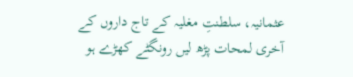عثمانیہ، سلطنتِ مغلیہ کے تاج داروں کے آخری لمحات پڑھ لیں رونگٹے کھڑے ہو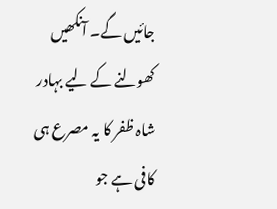جائیں گے۔ آنکھیں کھولنے کے لیے بہادر شاہ ظفر کا یہ مصرع ہی کافی ہے جو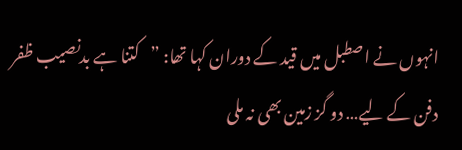انہوں نے اصطبل میں قید کے دوران کہا تھا: ”کتنا ہے بدنصیب ظفر دفن کے لیے… دو گز زمین بھی نہ ملی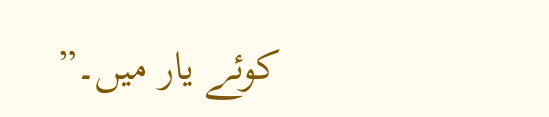کوئے یار میں۔”